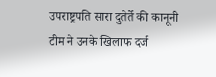उपराष्ट्रपति सारा दुतेर्ते की कानूनी टीम ने उनके खिलाफ दर्ज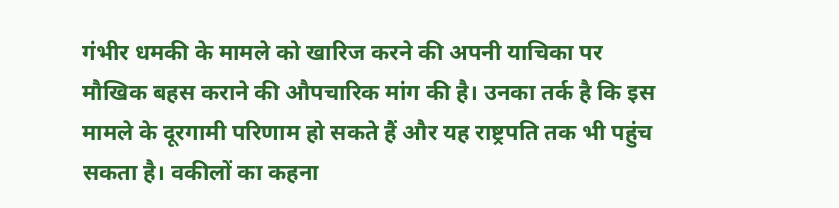गंभीर धमकी के मामले को खारिज करने की अपनी याचिका पर मौखिक बहस कराने की औपचारिक मांग की है। उनका तर्क है कि इस मामले के दूरगामी परिणाम हो सकते हैं और यह राष्ट्रपति तक भी पहुंच सकता है। वकीलों का कहना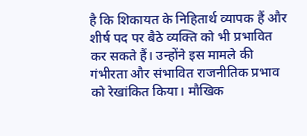है कि शिकायत के निहितार्थ व्यापक हैं और शीर्ष पद पर बैठे व्यक्ति को भी प्रभावित कर सकते हैं। उन्होंने इस मामले की गंभीरता और संभावित राजनीतिक प्रभाव को रेखांकित किया। मौखिक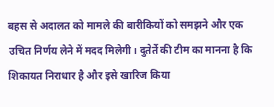बहस से अदालत को मामले की बारीकियों को समझने और एक उचित निर्णय लेने में मदद मिलेगी। दुतेर्ते की टीम का मानना है कि शिकायत निराधार है और इसे खारिज किया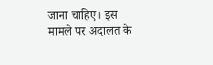जाना चाहिए। इस मामले पर अदालत के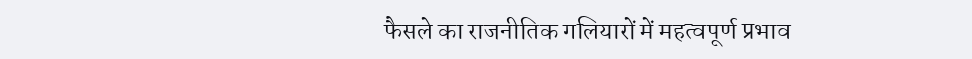फैसले का राजनीतिक गलियारों में महत्वपूर्ण प्रभाव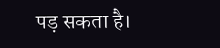पड़ सकता है।